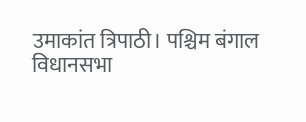उमाकांत त्रिपाठी। पश्चिम बंगाल विधानसभा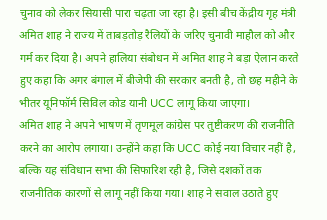चुनाव को लेकर सियासी पारा चढ़ता जा रहा है। इसी बीच केंद्रीय गृह मंत्री अमित शाह ने राज्य में ताबड़तोड़ रैलियों के जरिए चुनावी माहौल को और गर्म कर दिया है। अपने हालिया संबोधन में अमित शाह ने बड़ा ऐलान करते हुए कहा कि अगर बंगाल में बीजेपी की सरकार बनती है, तो छह महीने के भीतर यूनिफॉर्म सिविल कोड यानी UCC लागू किया जाएगा।
अमित शाह ने अपने भाषण में तृणमूल कांग्रेस पर तुष्टीकरण की राजनीति करने का आरोप लगाया। उन्होंने कहा कि UCC कोई नया विचार नहीं है, बल्कि यह संविधान सभा की सिफारिश रही है, जिसे दशकों तक राजनीतिक कारणों से लागू नहीं किया गया। शाह ने सवाल उठाते हुए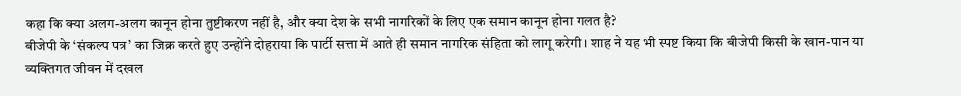कहा कि क्या अलग-अलग कानून होना तुष्टीकरण नहीं है, और क्या देश के सभी नागरिकों के लिए एक समान कानून होना गलत है?
बीजेपी के ‘संकल्प पत्र’ का जिक्र करते हुए उन्होंने दोहराया कि पार्टी सत्ता में आते ही समान नागरिक संहिता को लागू करेगी। शाह ने यह भी स्पष्ट किया कि बीजेपी किसी के खान-पान या व्यक्तिगत जीवन में दखल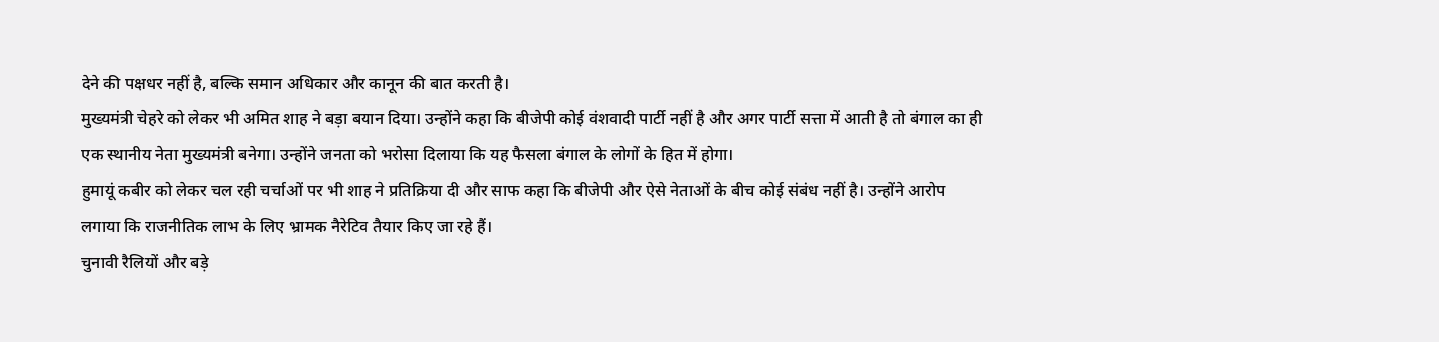देने की पक्षधर नहीं है, बल्कि समान अधिकार और कानून की बात करती है।
मुख्यमंत्री चेहरे को लेकर भी अमित शाह ने बड़ा बयान दिया। उन्होंने कहा कि बीजेपी कोई वंशवादी पार्टी नहीं है और अगर पार्टी सत्ता में आती है तो बंगाल का ही एक स्थानीय नेता मुख्यमंत्री बनेगा। उन्होंने जनता को भरोसा दिलाया कि यह फैसला बंगाल के लोगों के हित में होगा।
हुमायूं कबीर को लेकर चल रही चर्चाओं पर भी शाह ने प्रतिक्रिया दी और साफ कहा कि बीजेपी और ऐसे नेताओं के बीच कोई संबंध नहीं है। उन्होंने आरोप लगाया कि राजनीतिक लाभ के लिए भ्रामक नैरेटिव तैयार किए जा रहे हैं।
चुनावी रैलियों और बड़े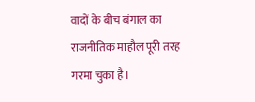वादों के बीच बंगाल का राजनीतिक माहौल पूरी तरह गरमा चुका है।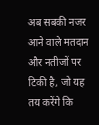अब सबकी नजर आने वाले मतदान और नतीजों पर टिकी है, जो यह तय करेंगे कि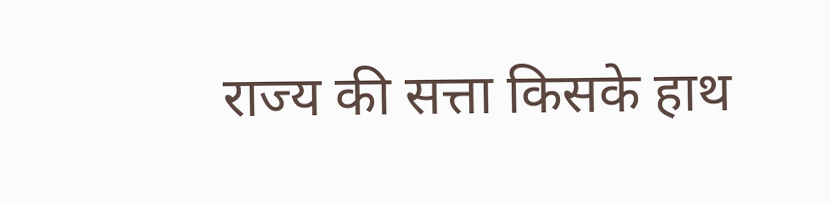राज्य की सत्ता किसके हाथ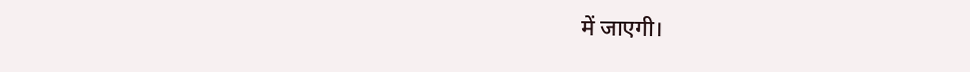में जाएगी।